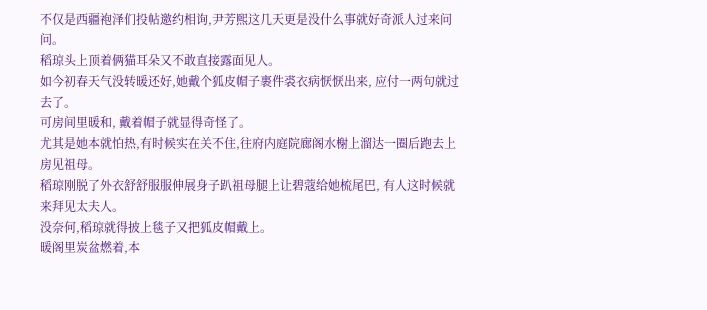不仅是西疆袍泽们投帖邀约相询,尹芳熙这几天更是没什么事就好奇派人过来问问。
稻琼头上顶着俩猫耳朵又不敢直接露面见人。
如今初春天气没转暖还好,她戴个狐皮帽子裹件裘衣病恹恹出来, 应付一两句就过去了。
可房间里暖和, 戴着帽子就显得奇怪了。
尤其是她本就怕热,有时候实在关不住,往府内庭院廊阁水榭上溜达一圈后跑去上房见祖母。
稻琼刚脱了外衣舒舒服服伸展身子趴祖母腿上让碧蔻给她梳尾巴, 有人这时候就来拜见太夫人。
没奈何,稻琼就得披上毯子又把狐皮帽戴上。
暖阁里炭盆燃着,本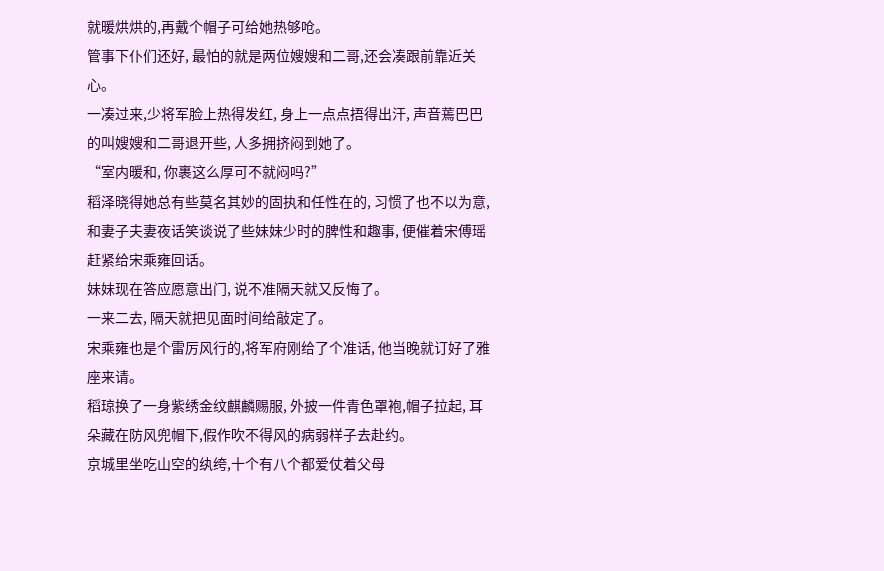就暖烘烘的,再戴个帽子可给她热够呛。
管事下仆们还好, 最怕的就是两位嫂嫂和二哥,还会凑跟前靠近关心。
一凑过来,少将军脸上热得发红, 身上一点点捂得出汗, 声音蔫巴巴的叫嫂嫂和二哥退开些, 人多拥挤闷到她了。
“室内暖和, 你裹这么厚可不就闷吗?”
稻泽晓得她总有些莫名其妙的固执和任性在的, 习惯了也不以为意,和妻子夫妻夜话笑谈说了些妹妹少时的脾性和趣事, 便催着宋傅瑶赶紧给宋乘雍回话。
妹妹现在答应愿意出门, 说不准隔天就又反悔了。
一来二去, 隔天就把见面时间给敲定了。
宋乘雍也是个雷厉风行的,将军府刚给了个准话, 他当晚就订好了雅座来请。
稻琼换了一身紫绣金纹麒麟赐服, 外披一件青色罩袍,帽子拉起, 耳朵藏在防风兜帽下,假作吹不得风的病弱样子去赴约。
京城里坐吃山空的纨绔,十个有八个都爱仗着父母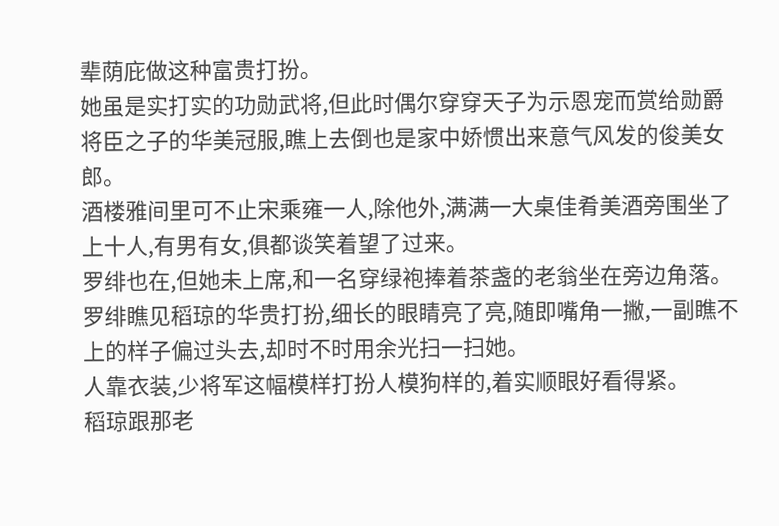辈荫庇做这种富贵打扮。
她虽是实打实的功勋武将,但此时偶尔穿穿天子为示恩宠而赏给勋爵将臣之子的华美冠服,瞧上去倒也是家中娇惯出来意气风发的俊美女郎。
酒楼雅间里可不止宋乘雍一人,除他外,满满一大桌佳肴美酒旁围坐了上十人,有男有女,俱都谈笑着望了过来。
罗绯也在,但她未上席,和一名穿绿袍捧着茶盏的老翁坐在旁边角落。
罗绯瞧见稻琼的华贵打扮,细长的眼睛亮了亮,随即嘴角一撇,一副瞧不上的样子偏过头去,却时不时用余光扫一扫她。
人靠衣装,少将军这幅模样打扮人模狗样的,着实顺眼好看得紧。
稻琼跟那老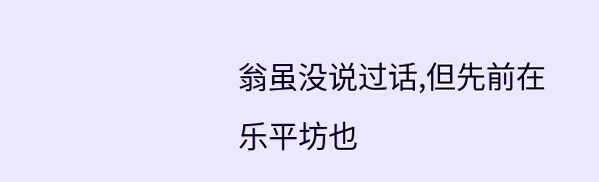翁虽没说过话,但先前在乐平坊也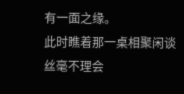有一面之缘。
此时瞧着那一桌相聚闲谈丝毫不理会